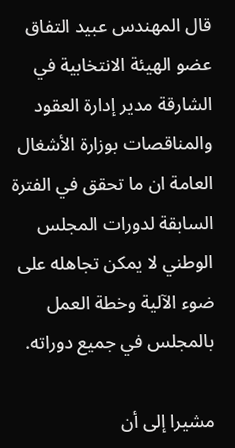قال المهندس عبيد التفاق عضو الهيئة الانتخابية في الشارقة مدير إدارة العقود والمناقصات بوزارة الأشغال العامة ان ما تحقق في الفترة السابقة لدورات المجلس الوطني لا يمكن تجاهله على ضوء الآلية وخطة العمل بالمجلس في جميع دوراته.

مشيرا إلى أن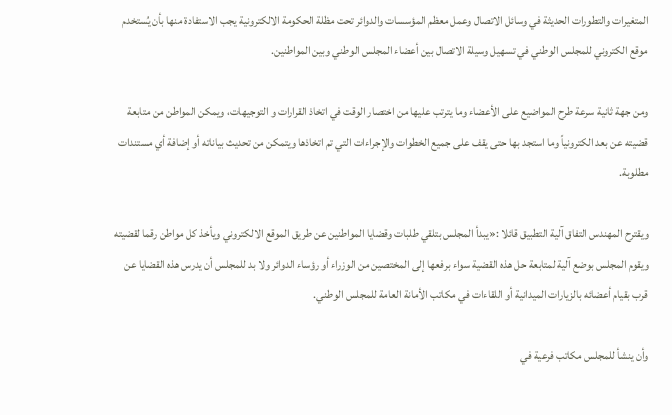المتغيرات والتطورات الحديثة في وسائل الاتصال وعمل معظم المؤسسات والدوائر تحت مظلة الحكومة الالكترونية يجب الاستفادة منها بأن يُستخدم موقع الكتروني للمجلس الوطني في تسهيل وسيلة الاتصال بين أعضاء المجلس الوطني وبين المواطنين.

ومن جهة ثانية سرعة طرح المواضيع على الأعضاء وما يترتب عليها من اختصار الوقت في اتخاذ القرارات و التوجيهات، ويمكن المواطن من متابعة قضيته عن بعد الكترونياً وما استجد بها حتى يقف على جميع الخطوات والإجراءات التي تم اتخاذها ويتمكن من تحديث بياناته أو إضافة أي مستندات مطلوبة.

ويقترح المهندس التفاق آلية التطبيق قائلا :«يبدأ المجلس بتلقي طلبات وقضايا المواطنين عن طريق الموقع الالكتروني ويأخذ كل مواطن رقما لقضيته ويقوم المجلس بوضع آلية لمتابعة حل هذه القضية سواء برفعها إلى المختصين من الوزراء أو رؤساء الدوائر ولا بد للمجلس أن يدرس هذه القضايا عن قرب بقيام أعضائه بالزيارات الميدانية أو اللقاءات في مكاتب الأمانة العامة للمجلس الوطني.

وأن ينشأ للمجلس مكاتب فرعية في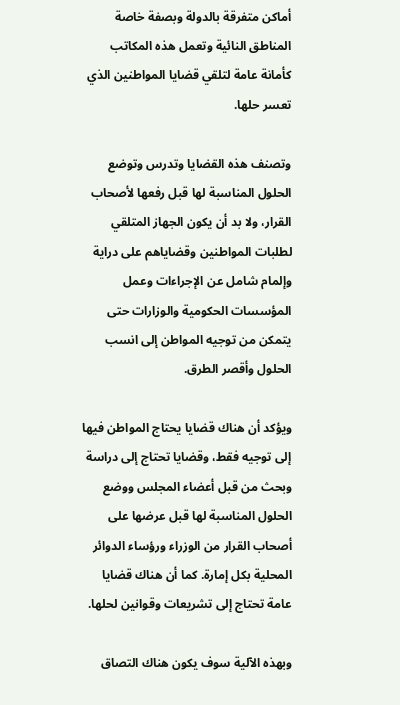أماكن متفرقة بالدولة وبصفة خاصة المناطق النائية وتعمل هذه المكاتب كأمانة عامة لتلقي قضايا المواطنين الذي تعسر حلها.

وتصنف هذه القضايا وتدرس وتوضع الحلول المناسبة لها قبل رفعها لأصحاب القرار، ولا بد أن يكون الجهاز المتلقي لطلبات المواطنين وقضاياهم على دراية وإلمام شامل عن الإجراءات وعمل المؤسسات الحكومية والوزارات حتى يتمكن من توجيه المواطن إلى انسب الحلول وأقصر الطرق.

ويؤكد أن هناك قضايا يحتاج المواطن فيها إلى توجيه فقط، وقضايا تحتاج إلى دراسة وبحث من قبل أعضاء المجلس ووضع الحلول المناسبة لها قبل عرضها على أصحاب القرار من الوزراء ورؤساء الدوائر المحلية بكل إمارة. كما أن هناك قضايا عامة تحتاج إلى تشريعات وقوانين لحلها.

وبهذه الآلية سوف يكون هناك التصاق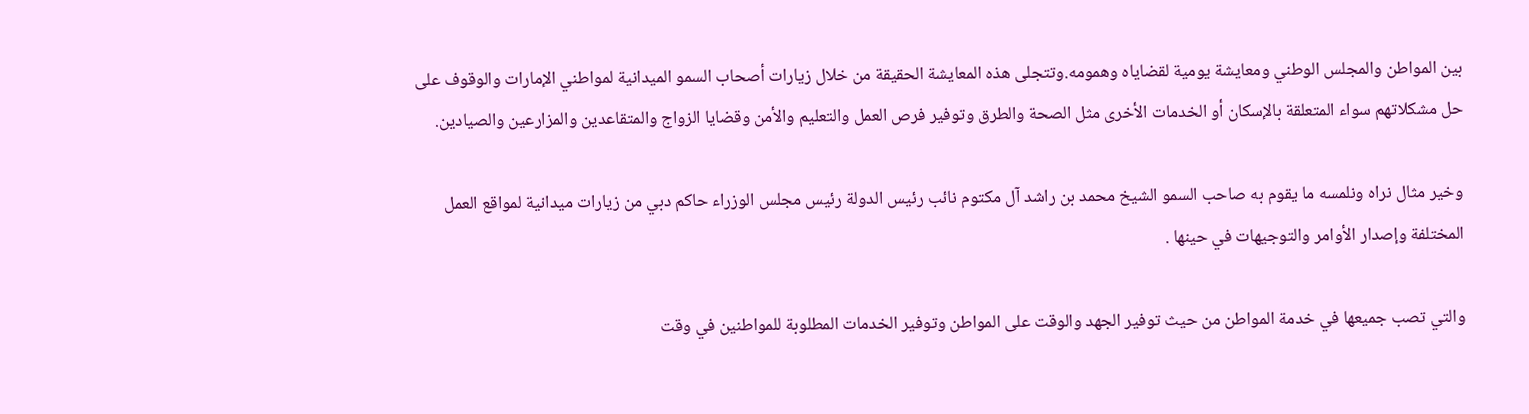بين المواطن والمجلس الوطني ومعايشة يومية لقضاياه وهمومه.وتتجلى هذه المعايشة الحقيقة من خلال زيارات أصحاب السمو الميدانية لمواطني الإمارات والوقوف على حل مشكلاتهم سواء المتعلقة بالإسكان أو الخدمات الأخرى مثل الصحة والطرق وتوفير فرص العمل والتعليم والأمن وقضايا الزواج والمتقاعدين والمزارعين والصيادين.

وخير مثال نراه ونلمسه ما يقوم به صاحب السمو الشيخ محمد بن راشد آل مكتوم نائب رئيس الدولة رئيس مجلس الوزراء حاكم دبي من زيارات ميدانية لمواقع العمل المختلفة وإصدار الأوامر والتوجيهات في حينها .

والتي تصب جميعها في خدمة المواطن من حيث توفير الجهد والوقت على المواطن وتوفير الخدمات المطلوبة للمواطنين في وقت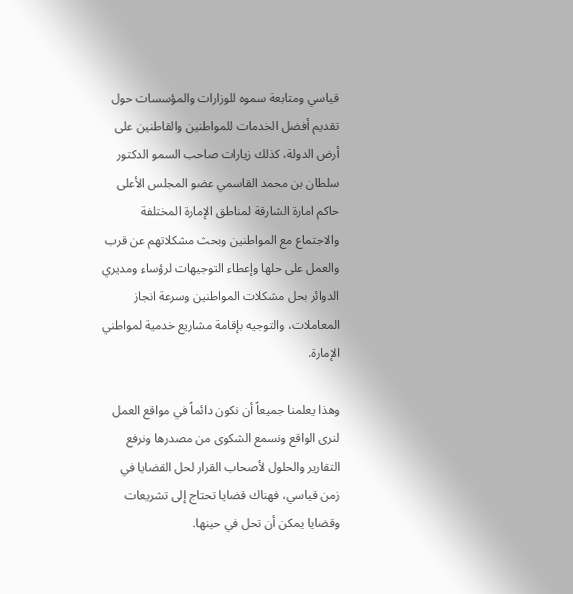قياسي ومتابعة سموه للوزارات والمؤسسات حول تقديم أفضل الخدمات للمواطنين والقاطنين على أرض الدولة، كذلك زيارات صاحب السمو الدكتور سلطان بن محمد القاسمي عضو المجلس الأعلى حاكم امارة الشارقة لمناطق الإمارة المختلفة والاجتماع مع المواطنين وبحث مشكلاتهم عن قرب والعمل على حلها وإعطاء التوجيهات لرؤساء ومديري الدوائر بحل مشكلات المواطنين وسرعة انجاز المعاملات، والتوجيه بإقامة مشاريع خدمية لمواطني الإمارة.

وهذا يعلمنا جميعاً أن نكون دائماً في مواقع العمل لنرى الواقع ونسمع الشكوى من مصدرها ونرفع التقارير والحلول لأصحاب القرار لحل القضايا في زمن قياسي، فهناك قضايا تحتاج إلى تشريعات وقضايا يمكن أن تحل في حينها.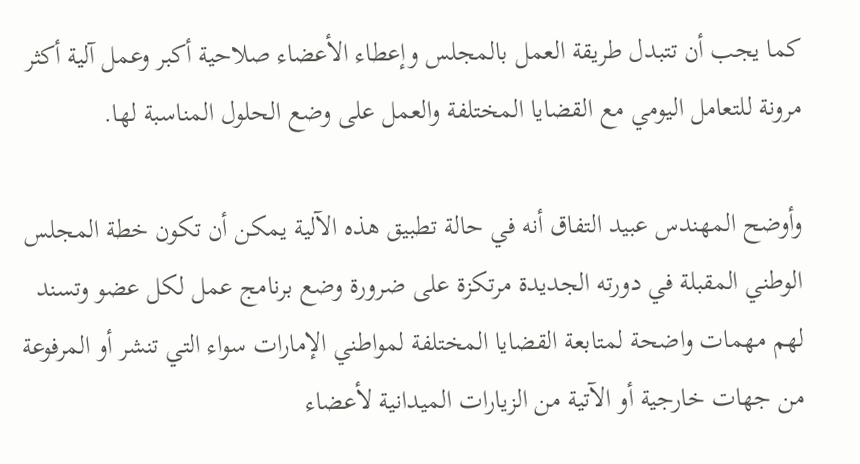كما يجب أن تتبدل طريقة العمل بالمجلس وإعطاء الأعضاء صلاحية أكبر وعمل آلية أكثر مرونة للتعامل اليومي مع القضايا المختلفة والعمل على وضع الحلول المناسبة لها.

وأوضح المهندس عبيد التفاق أنه في حالة تطبيق هذه الآلية يمكن أن تكون خطة المجلس الوطني المقبلة في دورته الجديدة مرتكزة على ضرورة وضع برنامج عمل لكل عضو وتسند لهم مهمات واضحة لمتابعة القضايا المختلفة لمواطني الإمارات سواء التي تنشر أو المرفوعة من جهات خارجية أو الآتية من الزيارات الميدانية لأعضاء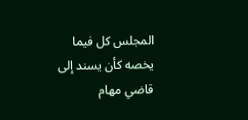المجلس كل فيما يخصه كأن يسند إلى قاضي مهام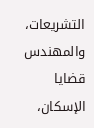التشريعات، والمهندس قضايا الإسكان،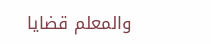والمعلم قضايا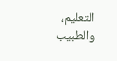التعليم، والطبيب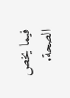فيما يخص الصحة.